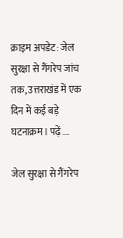क्राइम अपडेट: जेल सुरक्षा से गैंगरेप जांच तक, उत्तराखंड में एक दिन में कई बड़े घटनाक्रम। पढ़ें….

जेल सुरक्षा से गैंगरेप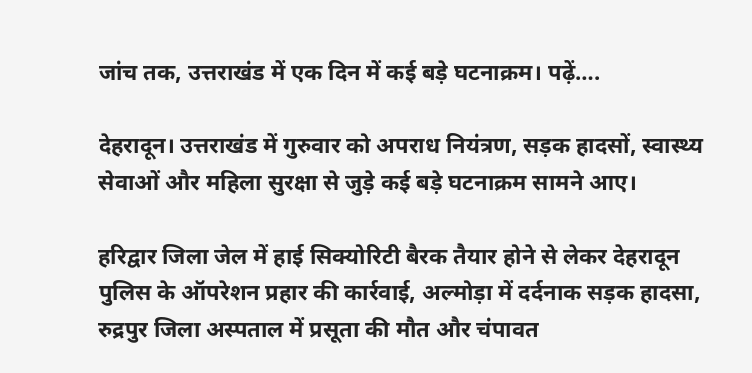जांच तक, उत्तराखंड में एक दिन में कई बड़े घटनाक्रम। पढ़ें….

देहरादून। उत्तराखंड में गुरुवार को अपराध नियंत्रण, सड़क हादसों, स्वास्थ्य सेवाओं और महिला सुरक्षा से जुड़े कई बड़े घटनाक्रम सामने आए।

हरिद्वार जिला जेल में हाई सिक्योरिटी बैरक तैयार होने से लेकर देहरादून पुलिस के ऑपरेशन प्रहार की कार्रवाई, अल्मोड़ा में दर्दनाक सड़क हादसा, रुद्रपुर जिला अस्पताल में प्रसूता की मौत और चंपावत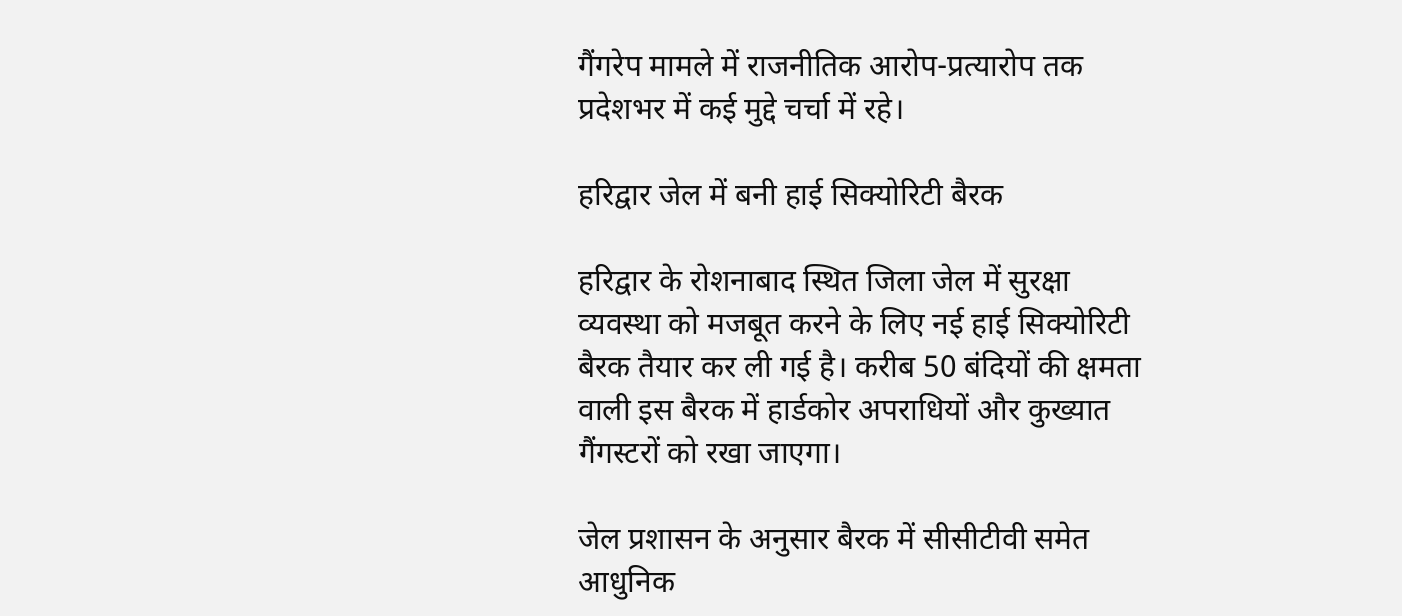गैंगरेप मामले में राजनीतिक आरोप-प्रत्यारोप तक प्रदेशभर में कई मुद्दे चर्चा में रहे।

हरिद्वार जेल में बनी हाई सिक्योरिटी बैरक

हरिद्वार के रोशनाबाद स्थित जिला जेल में सुरक्षा व्यवस्था को मजबूत करने के लिए नई हाई सिक्योरिटी बैरक तैयार कर ली गई है। करीब 50 बंदियों की क्षमता वाली इस बैरक में हार्डकोर अपराधियों और कुख्यात गैंगस्टरों को रखा जाएगा।

जेल प्रशासन के अनुसार बैरक में सीसीटीवी समेत आधुनिक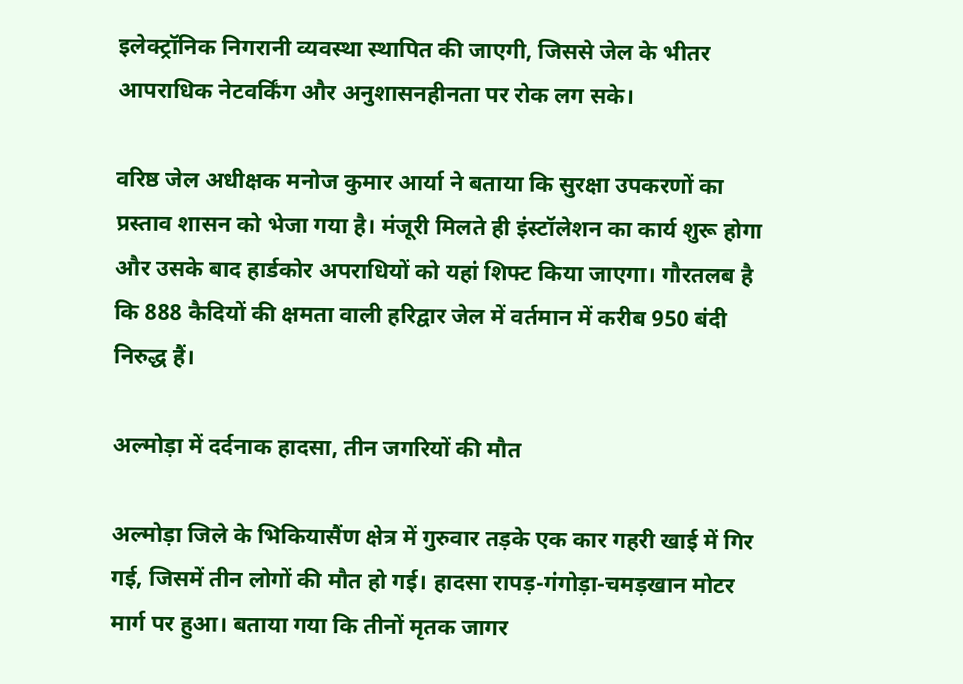इलेक्ट्रॉनिक निगरानी व्यवस्था स्थापित की जाएगी, जिससे जेल के भीतर आपराधिक नेटवर्किंग और अनुशासनहीनता पर रोक लग सके।

वरिष्ठ जेल अधीक्षक मनोज कुमार आर्या ने बताया कि सुरक्षा उपकरणों का प्रस्ताव शासन को भेजा गया है। मंजूरी मिलते ही इंस्टॉलेशन का कार्य शुरू होगा और उसके बाद हार्डकोर अपराधियों को यहां शिफ्ट किया जाएगा। गौरतलब है कि 888 कैदियों की क्षमता वाली हरिद्वार जेल में वर्तमान में करीब 950 बंदी निरुद्ध हैं।

अल्मोड़ा में दर्दनाक हादसा, तीन जगरियों की मौत

अल्मोड़ा जिले के भिकियासैंण क्षेत्र में गुरुवार तड़के एक कार गहरी खाई में गिर गई, जिसमें तीन लोगों की मौत हो गई। हादसा रापड़-गंगोड़ा-चमड़खान मोटर मार्ग पर हुआ। बताया गया कि तीनों मृतक जागर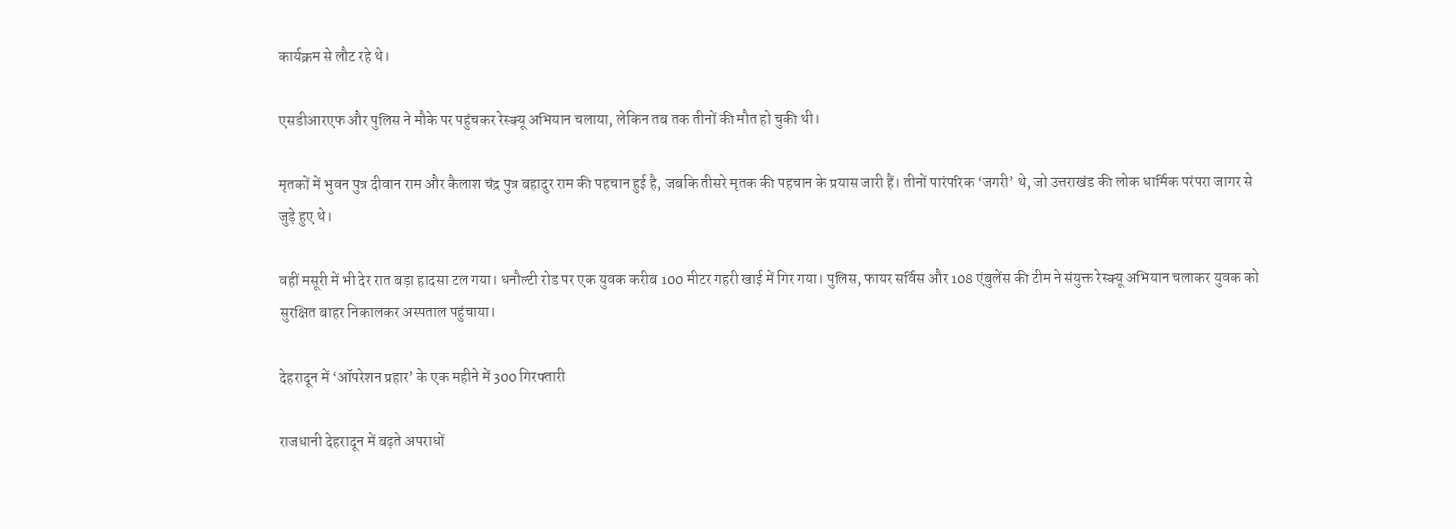कार्यक्रम से लौट रहे थे।

एसडीआरएफ और पुलिस ने मौके पर पहुंचकर रेस्क्यू अभियान चलाया, लेकिन तब तक तीनों की मौत हो चुकी थी।

मृतकों में भुवन पुत्र दीवान राम और कैलाश चंद्र पुत्र बहादुर राम की पहचान हुई है, जबकि तीसरे मृतक की पहचान के प्रयास जारी हैं। तीनों पारंपरिक ‘जगरी’ थे, जो उत्तराखंड की लोक धार्मिक परंपरा जागर से जुड़े हुए थे।

वहीं मसूरी में भी देर रात बड़ा हादसा टल गया। धनौल्टी रोड पर एक युवक करीब 100 मीटर गहरी खाई में गिर गया। पुलिस, फायर सर्विस और 108 एंबुलेंस की टीम ने संयुक्त रेस्क्यू अभियान चलाकर युवक को सुरक्षित बाहर निकालकर अस्पताल पहुंचाया।

देहरादून में ‘ऑपरेशन प्रहार’ के एक महीने में 300 गिरफ्तारी

राजधानी देहरादून में बढ़ते अपराधों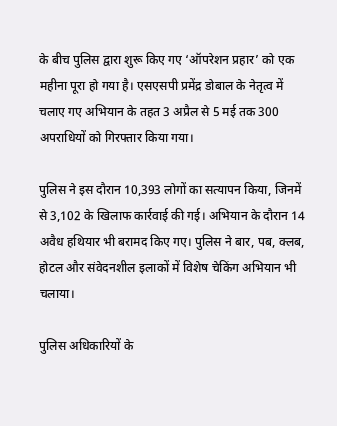के बीच पुलिस द्वारा शुरू किए गए ‘ऑपरेशन प्रहार’ को एक महीना पूरा हो गया है। एसएसपी प्रमेंद्र डोबाल के नेतृत्व में चलाए गए अभियान के तहत 3 अप्रैल से 5 मई तक 300 अपराधियों को गिरफ्तार किया गया।

पुलिस ने इस दौरान 10,393 लोगों का सत्यापन किया, जिनमें से 3,102 के खिलाफ कार्रवाई की गई। अभियान के दौरान 14 अवैध हथियार भी बरामद किए गए। पुलिस ने बार, पब, क्लब, होटल और संवेदनशील इलाकों में विशेष चेकिंग अभियान भी चलाया।

पुलिस अधिकारियों के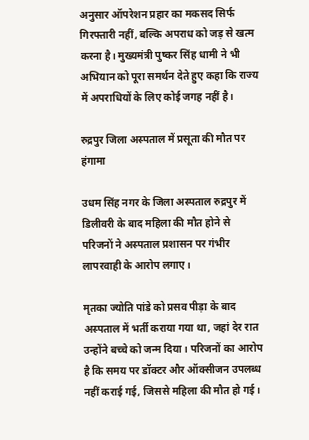अनुसार ऑपरेशन प्रहार का मकसद सिर्फ गिरफ्तारी नहीं, बल्कि अपराध को जड़ से खत्म करना है। मुख्यमंत्री पुष्कर सिंह धामी ने भी अभियान को पूरा समर्थन देते हुए कहा कि राज्य में अपराधियों के लिए कोई जगह नहीं है।

रुद्रपुर जिला अस्पताल में प्रसूता की मौत पर हंगामा

उधम सिंह नगर के जिला अस्पताल रुद्रपुर में डिलीवरी के बाद महिला की मौत होने से परिजनों ने अस्पताल प्रशासन पर गंभीर लापरवाही के आरोप लगाए।

मृतका ज्योति पांडे को प्रसव पीड़ा के बाद अस्पताल में भर्ती कराया गया था, जहां देर रात उन्होंने बच्चे को जन्म दिया। परिजनों का आरोप है कि समय पर डॉक्टर और ऑक्सीजन उपलब्ध नहीं कराई गई, जिससे महिला की मौत हो गई।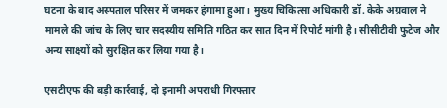घटना के बाद अस्पताल परिसर में जमकर हंगामा हुआ। मुख्य चिकित्सा अधिकारी डॉ. केके अग्रवाल ने मामले की जांच के लिए चार सदस्यीय समिति गठित कर सात दिन में रिपोर्ट मांगी है। सीसीटीवी फुटेज और अन्य साक्ष्यों को सुरक्षित कर लिया गया है।

एसटीएफ की बड़ी कार्रवाई, दो इनामी अपराधी गिरफ्तार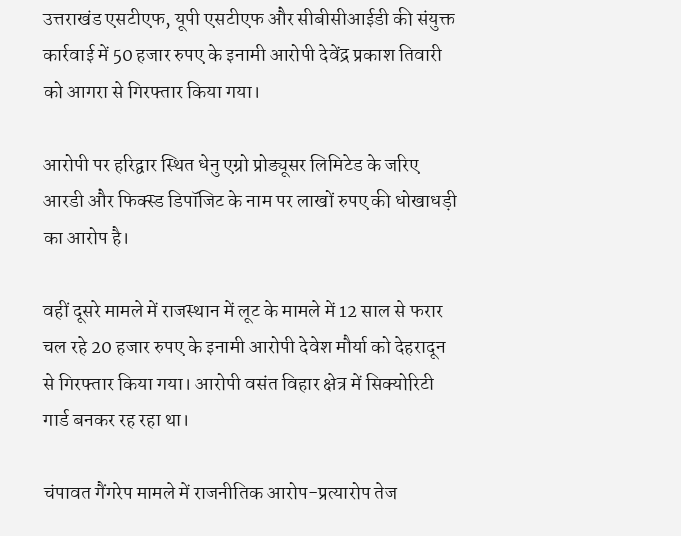उत्तराखंड एसटीएफ, यूपी एसटीएफ और सीबीसीआईडी की संयुक्त कार्रवाई में 50 हजार रुपए के इनामी आरोपी देवेंद्र प्रकाश तिवारी को आगरा से गिरफ्तार किया गया।

आरोपी पर हरिद्वार स्थित धेनु एग्रो प्रोड्यूसर लिमिटेड के जरिए आरडी और फिक्स्ड डिपॉजिट के नाम पर लाखों रुपए की धोखाधड़ी का आरोप है।

वहीं दूसरे मामले में राजस्थान में लूट के मामले में 12 साल से फरार चल रहे 20 हजार रुपए के इनामी आरोपी देवेश मौर्या को देहरादून से गिरफ्तार किया गया। आरोपी वसंत विहार क्षेत्र में सिक्योरिटी गार्ड बनकर रह रहा था।

चंपावत गैंगरेप मामले में राजनीतिक आरोप-प्रत्यारोप तेज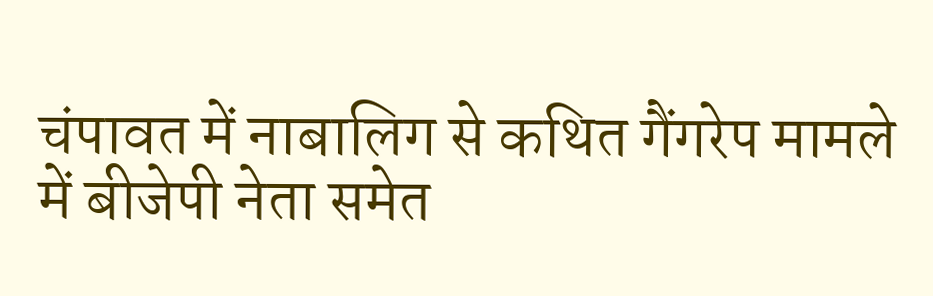चंपावत में नाबालिग से कथित गैंगरेप मामले में बीजेपी नेता समेत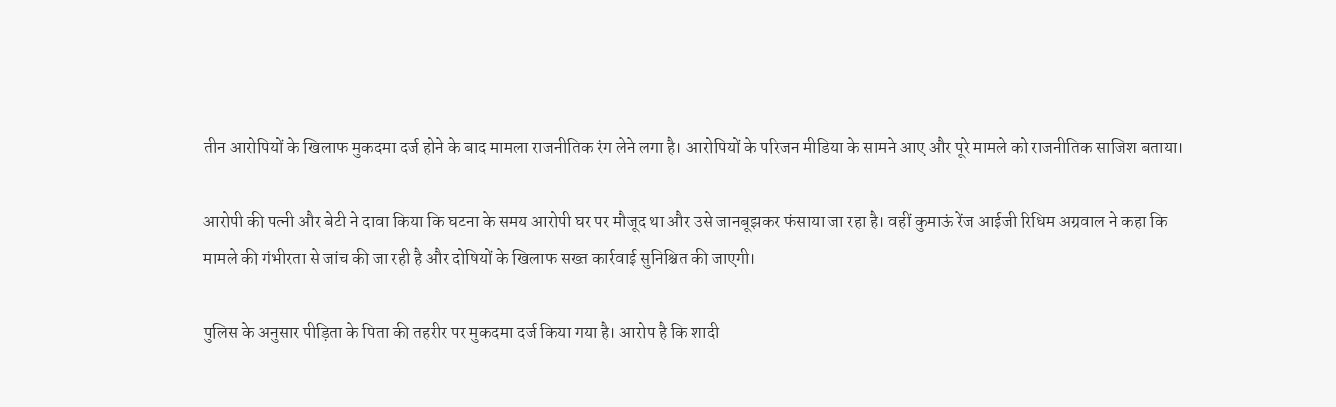तीन आरोपियों के खिलाफ मुकदमा दर्ज होने के बाद मामला राजनीतिक रंग लेने लगा है। आरोपियों के परिजन मीडिया के सामने आए और पूरे मामले को राजनीतिक साजिश बताया।

आरोपी की पत्नी और बेटी ने दावा किया कि घटना के समय आरोपी घर पर मौजूद था और उसे जानबूझकर फंसाया जा रहा है। वहीं कुमाऊं रेंज आईजी रिधिम अग्रवाल ने कहा कि मामले की गंभीरता से जांच की जा रही है और दोषियों के खिलाफ सख्त कार्रवाई सुनिश्चित की जाएगी।

पुलिस के अनुसार पीड़िता के पिता की तहरीर पर मुकदमा दर्ज किया गया है। आरोप है कि शादी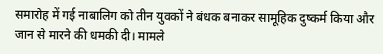समारोह में गई नाबालिग को तीन युवकों ने बंधक बनाकर सामूहिक दुष्कर्म किया और जान से मारने की धमकी दी। मामले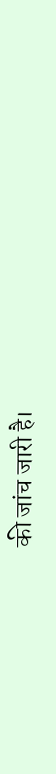की जांच जारी है।